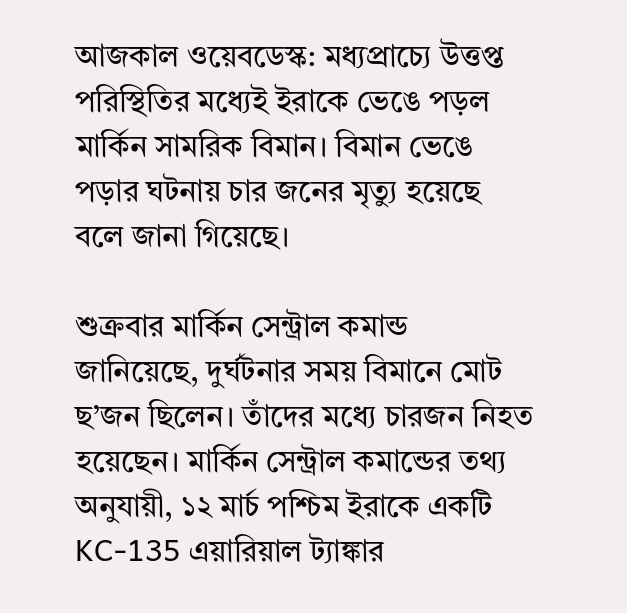আজকাল ওয়েবডেস্ক: মধ্যপ্রাচ্যে উত্তপ্ত পরিস্থিতির মধ্যেই ইরাকে ভেঙে পড়ল মার্কিন সামরিক বিমান। বিমান ভেঙে পড়ার ঘটনায় চার জনের মৃত্যু হয়েছে বলে জানা গিয়েছে।

শুক্রবার মার্কিন সেন্ট্রাল কমান্ড জানিয়েছে, দুর্ঘটনার সময় বিমানে মোট ছ’জন ছিলেন। তাঁদের মধ্যে চারজন নিহত হয়েছেন। মার্কিন সেন্ট্রাল কমান্ডের তথ্য অনুযায়ী, ১২ মার্চ পশ্চিম ইরাকে একটি KC-135 এয়ারিয়াল ট্যাঙ্কার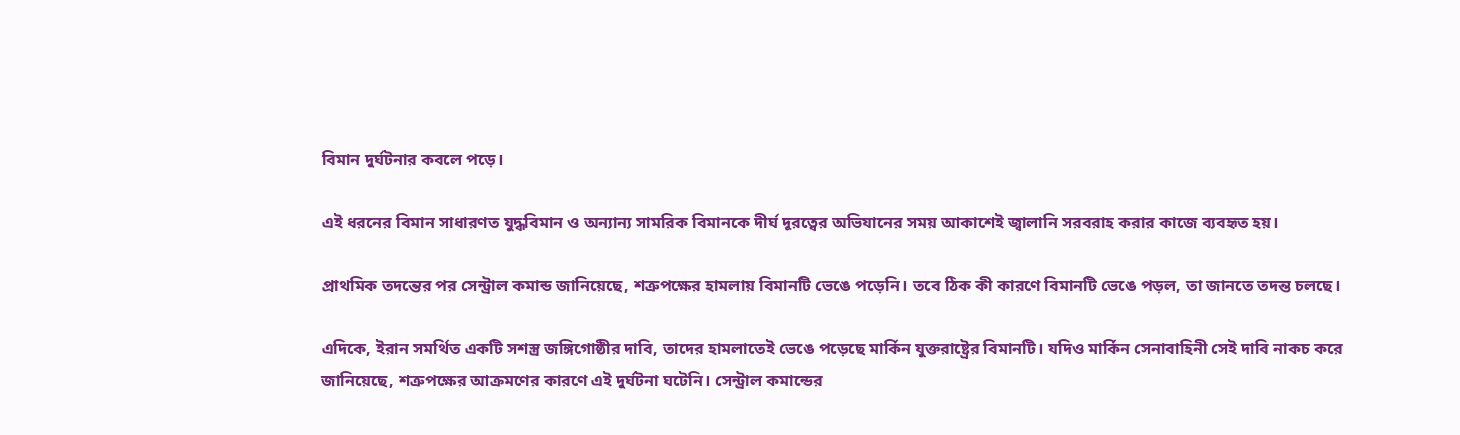বিমান দুর্ঘটনার কবলে পড়ে।

এই ধরনের বিমান সাধারণত যুদ্ধবিমান ও অন্যান্য সামরিক বিমানকে দীর্ঘ দূরত্বের অভিযানের সময় আকাশেই জ্বালানি সরবরাহ করার কাজে ব্যবহৃত হয়।

প্রাথমিক তদন্তের পর সেন্ট্রাল কমান্ড জানিয়েছে, শত্রুপক্ষের হামলায় বিমানটি ভেঙে পড়েনি। তবে ঠিক কী কারণে বিমানটি ভেঙে পড়ল, তা জানতে তদন্ত চলছে।

এদিকে, ইরান সমর্থিত একটি সশস্ত্র জঙ্গিগোষ্ঠীর দাবি, তাদের হামলাতেই ভেঙে পড়েছে মার্কিন যুক্তরাষ্ট্রের বিমানটি। যদিও মার্কিন সেনাবাহিনী সেই দাবি নাকচ করে জানিয়েছে, শত্রুপক্ষের আক্রমণের কারণে এই দুর্ঘটনা ঘটেনি। সেন্ট্রাল কমান্ডের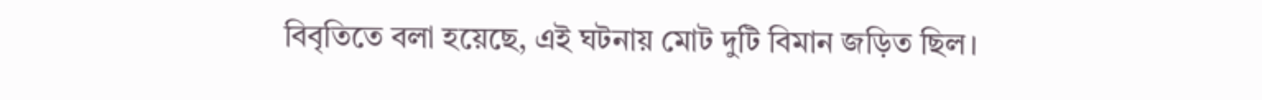বিবৃতিতে বলা হয়েছে, এই ঘটনায় মোট দুটি বিমান জড়িত ছিল।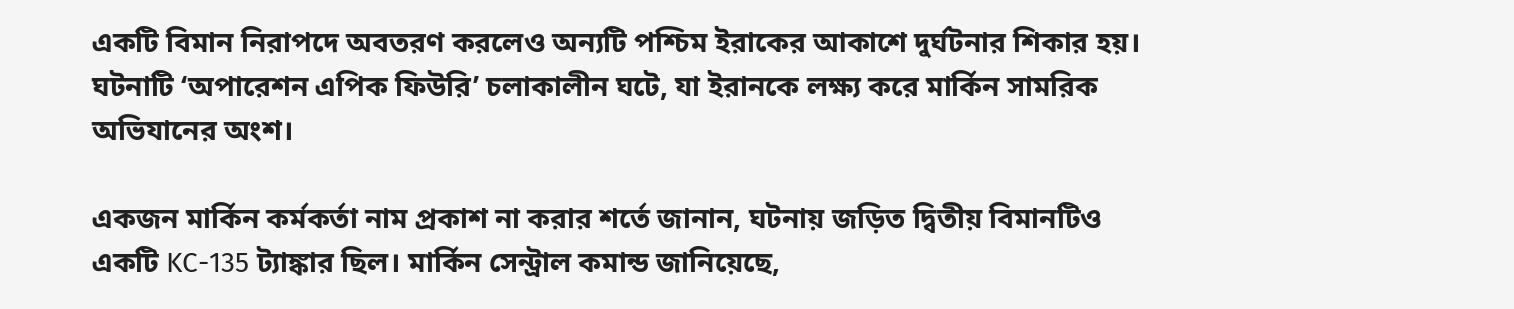একটি বিমান নিরাপদে অবতরণ করলেও অন্যটি পশ্চিম ইরাকের আকাশে দুর্ঘটনার শিকার হয়। ঘটনাটি ‘অপারেশন এপিক ফিউরি’ চলাকালীন ঘটে, যা ইরানকে লক্ষ্য করে মার্কিন সামরিক অভিযানের অংশ।

একজন মার্কিন কর্মকর্তা নাম প্রকাশ না করার শর্তে জানান, ঘটনায় জড়িত দ্বিতীয় বিমানটিও একটি KC-135 ট্যাঙ্কার ছিল। মার্কিন সেন্ট্রাল কমান্ড জানিয়েছে,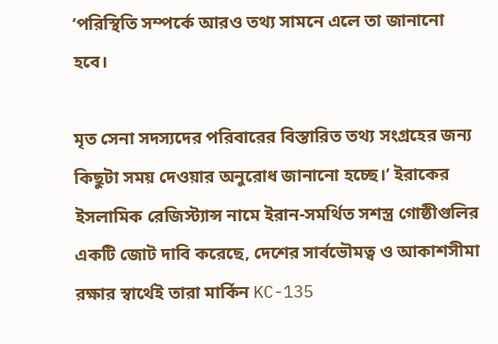‘পরিস্থিতি সম্পর্কে আরও তথ্য সামনে এলে তা জানানো হবে।

মৃত সেনা সদস্যদের পরিবারের বিস্তারিত তথ্য সংগ্রহের জন্য কিছুটা সময় দেওয়ার অনুরোধ জানানো হচ্ছে।’ ইরাকের ইসলামিক রেজিস্ট্যান্স নামে ইরান-সমর্থিত সশস্ত্র গোষ্ঠীগুলির একটি জোট দাবি করেছে, দেশের সার্বভৌমত্ব ও আকাশসীমা রক্ষার স্বার্থেই তারা মার্কিন KC-135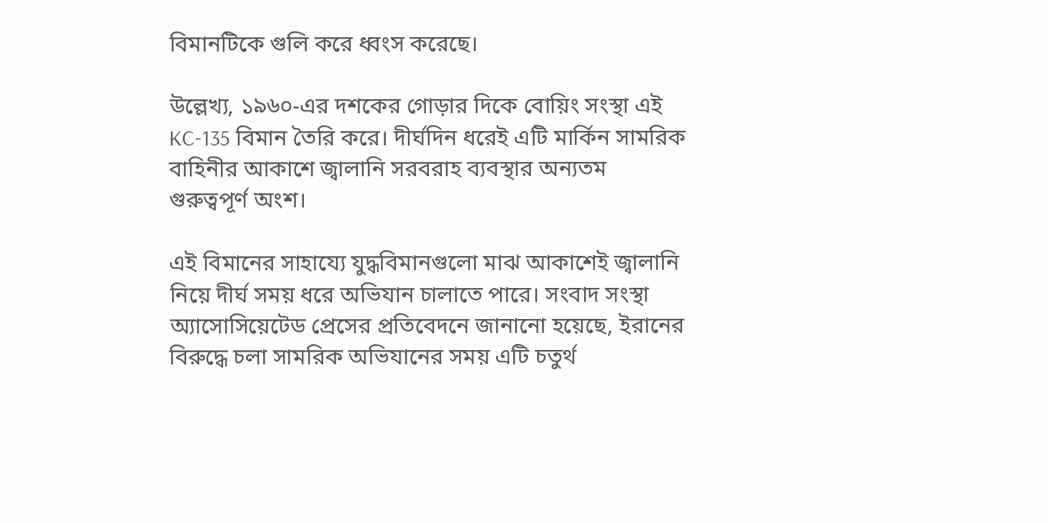বিমানটিকে গুলি করে ধ্বংস করেছে।

উল্লেখ্য, ১৯৬০-এর দশকের গোড়ার দিকে বোয়িং সংস্থা এই KC-135 বিমান তৈরি করে। দীর্ঘদিন ধরেই এটি মার্কিন সামরিক বাহিনীর আকাশে জ্বালানি সরবরাহ ব্যবস্থার অন্যতম গুরুত্বপূর্ণ অংশ।

এই বিমানের সাহায্যে যুদ্ধবিমানগুলো মাঝ আকাশেই জ্বালানি নিয়ে দীর্ঘ সময় ধরে অভিযান চালাতে পারে। সংবাদ সংস্থা অ্যাসোসিয়েটেড প্রেসের প্রতিবেদনে জানানো হয়েছে, ইরানের বিরুদ্ধে চলা সামরিক অভিযানের সময় এটি চতুর্থ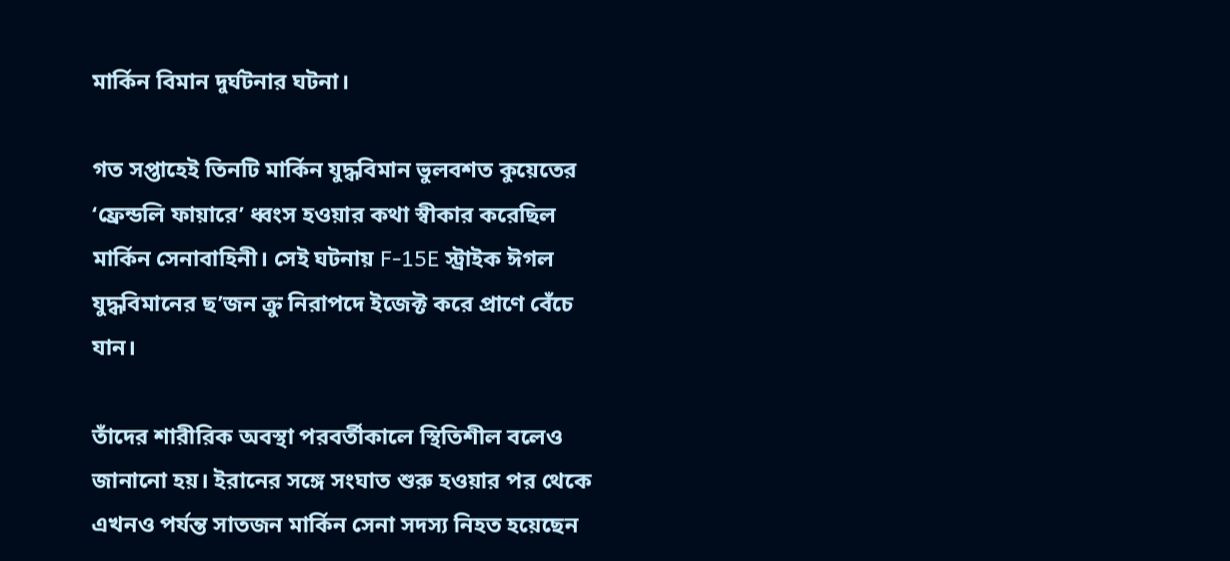মার্কিন বিমান দুর্ঘটনার ঘটনা।

গত সপ্তাহেই তিনটি মার্কিন যুদ্ধবিমান ভুলবশত কুয়েতের ‘ফ্রেন্ডলি ফায়ারে’ ধ্বংস হওয়ার কথা স্বীকার করেছিল মার্কিন সেনাবাহিনী। সেই ঘটনায় F-15E স্ট্রাইক ঈগল যুদ্ধবিমানের ছ’জন ক্রু নিরাপদে ইজেক্ট করে প্রাণে বেঁচে যান।

তাঁদের শারীরিক অবস্থা পরবর্তীকালে স্থিতিশীল বলেও জানানো হয়। ইরানের সঙ্গে সংঘাত শুরু হওয়ার পর থেকে এখনও পর্যন্ত সাতজন মার্কিন সেনা সদস্য নিহত হয়েছেন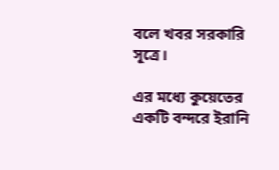বলে খবর সরকারি সূত্রে।

এর মধ্যে কুয়েতের একটি বন্দরে ইরানি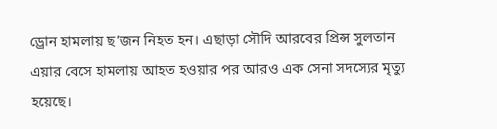ড্রোন হামলায় ছ’জন নিহত হন। এছাড়া সৌদি আরবের প্রিন্স সুলতান এয়ার বেসে হামলায় আহত হওয়ার পর আরও এক সেনা সদস্যের মৃত্যু হয়েছে।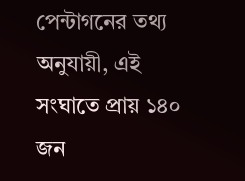পেন্টাগনের তথ্য অনুযায়ী, এই সংঘাতে প্রায় ১৪০ জন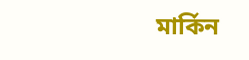মার্কিন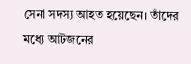সেনা সদস্য আহত হয়েছেন। তাঁদের মধ্যে আটজনের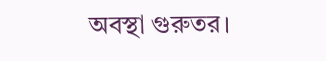অবস্থা গুরুতর।